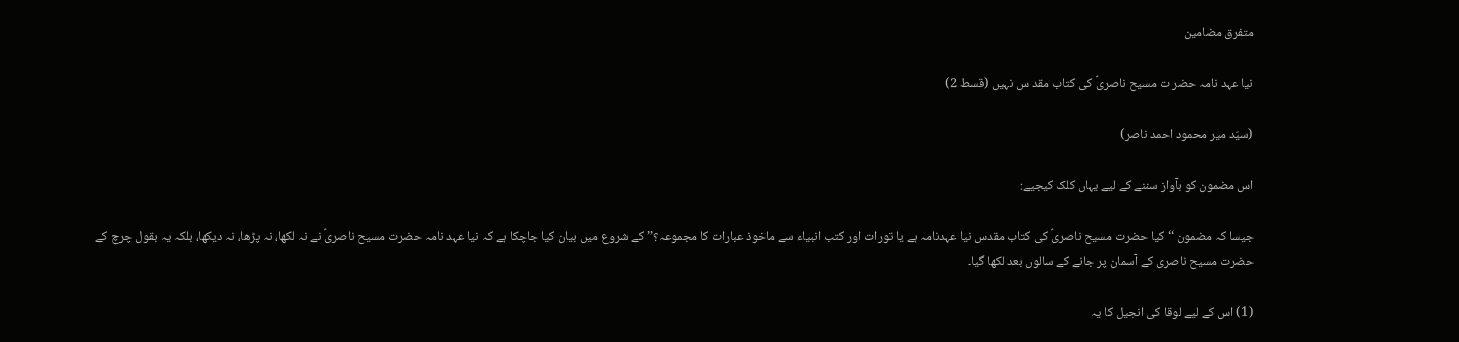متفرق مضامین

نیا عہد نامہ حضر ت مسیح ناصریؑ کی کتاب مقد س نہیں (قسط 2)

(سیّد میر محمود احمد ناصر)

اس مضمون کو بآواز سننے کے لیے یہاں کلک کیجیے:

جیسا کہ مضمون ‘‘کیا حضرت مسیح ناصریؑ کی کتاب مقدس نیا عہدنامہ ہے یا تورات اور کتب انبیاء سے ماخوذ عبارات کا مجموعہ؟’’ کے شروع میں بیان کیا جاچکا ہے کہ نیا عہد نامہ حضرت مسیح ناصریؑ نے نہ لکھا، نہ پڑھا، نہ دیکھا، بلکہ یہ بقول چرچ کے حضرت مسیح ناصری کے آسمان پر جانے کے سالوں بعد لکھا گیا۔

(1) اس کے لیے لوقا کی انجیل کا یہ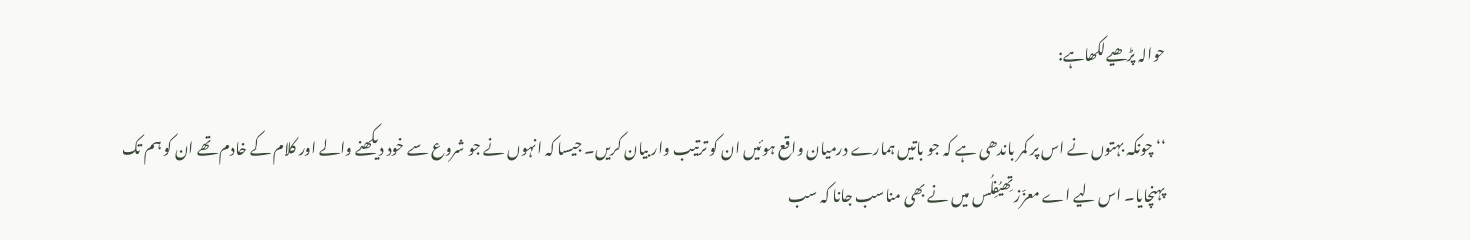حوالہ پڑھیےلکھاہے:

‘‘ چونکہ بہتوں نے اس پر کمر باندھی ہے کہ جو باتیں ہمارے درمیان واقع ہوئیں ان کو ترتیب وار بیان کریں۔ جیسا کہ انہوں نے جو شروع سے خود دیکھنے والے اور کلام کے خادم تھے ان کو ہم تک پہنچایا۔ اس لیے اے معزّز تِھیُفِلُس میں نے بھی مناسب جانا کہ سب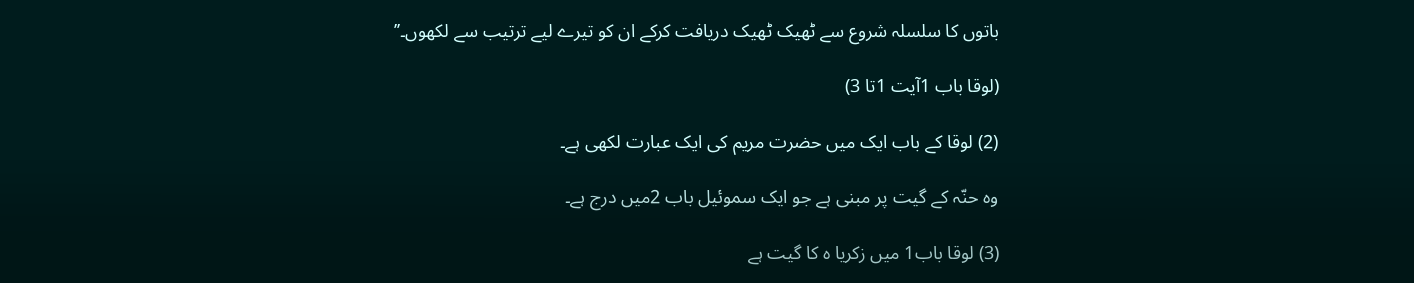باتوں کا سلسلہ شروع سے ٹھیک ٹھیک دریافت کرکے ان کو تیرے لیے ترتیب سے لکھوں۔’’

(لوقا باب 1آیت 1تا 3)

(2) لوقا کے باب ایک میں حضرت مریم کی ایک عبارت لکھی ہے۔

وہ حنّہ کے گیت پر مبنی ہے جو ایک سموئیل باب 2میں درج ہے۔

(3) لوقا باب1 میں زکریا ہ کا گیت ہے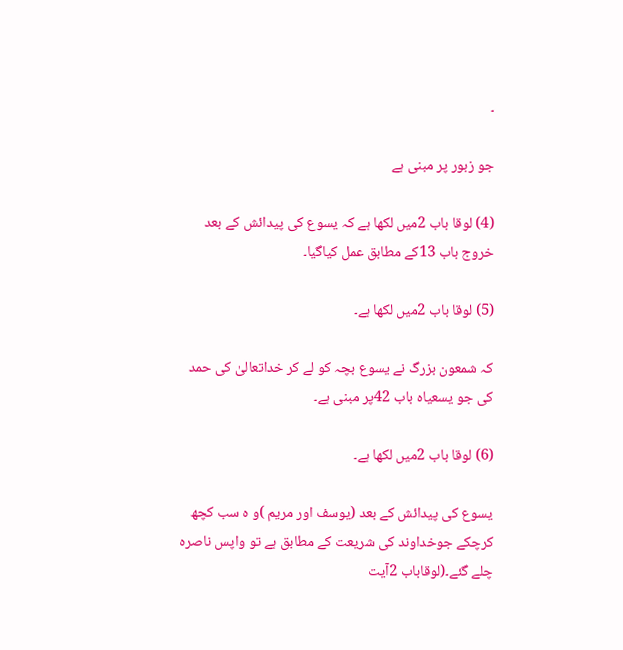۔

جو زبور پر مبنی ہے

(4) لوقا باب 2میں لکھا ہے کہ یسوع کی پیدائش کے بعد خروج باب 13کے مطابق عمل کیاگیا۔

(5) لوقا باب 2میں لکھا ہے۔

کہ شمعون بزرگ نے یسوع بچہ کو لے کر خداتعالیٰ کی حمد کی جو یسعیاہ باب 42پر مبنی ہے۔

(6) لوقا باب 2میں لکھا ہے۔

یسوع کی پیدائش کے بعد (یوسف اور مریم )و ہ سب کچھ کرچکے جوخداوند کی شریعت کے مطابق ہے تو واپس ناصرہ چلے گئے۔(لوقاباب 2آیت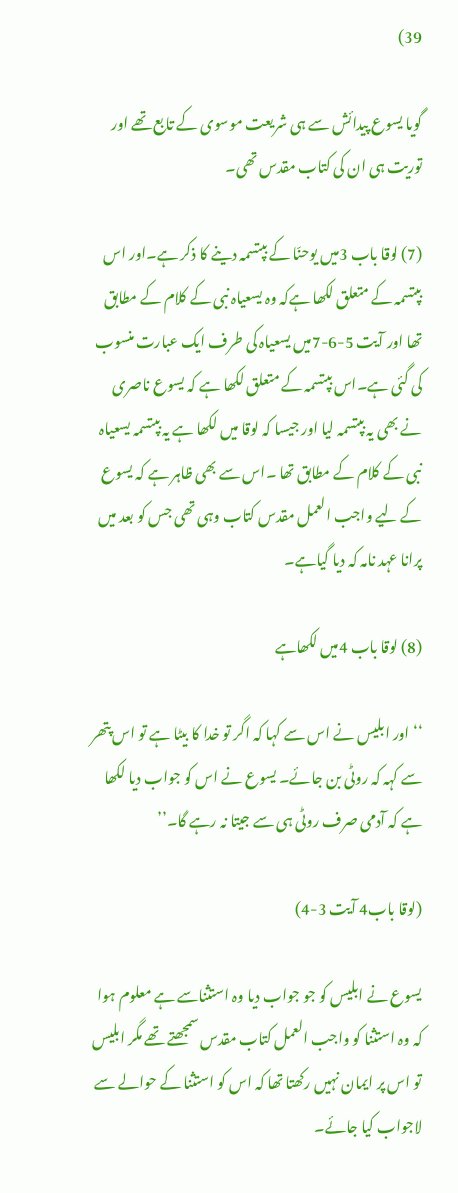39)

گویا یسوع پیدائش سے ہی شریعت موسوی کے تابع تھے اور توریت ہی ان کی کتاب مقدس تھی۔

(7) لوقا باب 3میں یوحنّا کے بپتسمہ دینے کا ذکر ہے۔اور اس بپتسمہ کے متعلق لکھا ہےکہ وہ یسعیاہ نبی کے کلام کے مطابق تھا اور آیت 5-6-7میں یسعیاہ کی طرف ایک عبارت منسوب کی گئی ہے۔اس بپتسمہ کے متعلق لکھا ہے کہ یسوع ناصری نے بھی یہ بپتسمہ لیا اور جیسا کہ لوقا میں لکھا ہے یہ بپتسمہ یسعیاہ نبی کے کلام کے مطابق تھا ۔اس سے بھی ظاہر ہے کہ یسوع کے لیے واجب العمل مقدس کتاب وہی تھی جس کو بعد میں پرانا عہد نامہ کہ دیا گیاہے۔

(8) لوقا باب 4میں لکھاہے

‘‘اور ابلیس نے اس سے کہا کہ اگر تو خدا کا بیٹا ہے تو اس پتھر سے کہہ کہ روٹی بن جائے۔ یسوع نے اس کو جواب دیا لکھا ہے کہ آدمی صرف روٹی ہی سے جیتا نہ رہے گا۔’’

(لوقا باب4 آیت 3-4)

یسوع نے ابلیس کو جو جواب دیا وہ استثناسے ہے معلوم ہوا کہ وہ استثنا کو واجب العمل کتاب مقدس سمجھتے تھے مگر ابلیس تو اس پر ایمان نہیں رکھتا تھا کہ اس کو استثنا کے حوالے سے لاجواب کیا جائے۔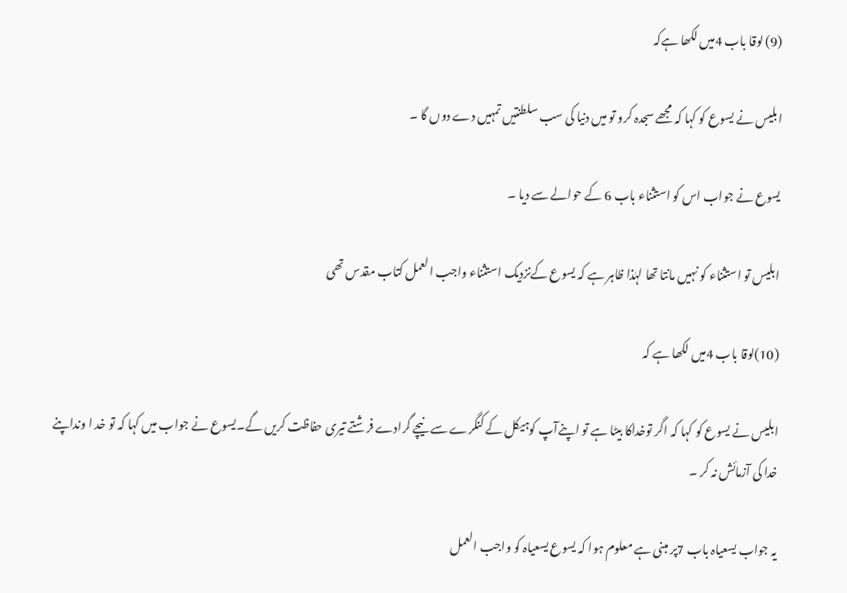(9) لوقا باب 4میں لکھا ہےکہ

ابلیس نے یسوع کو کہا کہ مجھے سجدہ کرو تو میں دنیا کی سب سلطنتیں تمہیں دے دوں گا ۔

یسوع نے جواب اس کو استثناء باب 6 کے حوالے سے دیا ۔

ابلیس تو استثناء کو نہیں مانتا تھا لہٰذا ظاہر ہے کہ یسوع کےنزدیک استثناء واجب العمل کتاب مقدس تھی

(10)لوقا باب 4میں لکھا ہے کہ

ابلیس نے یسوع کو کہا کہ اگر توخداکا بیٹا ہے تو اپنےآپ کوہیکل کے کنگرے سے نیچے گرادے فرشتے تیری حفاظت کریں گے۔یسوع نے جواب میں کہا کہ تو خد ا ونداپنے خدا کی آزمائش نہ کر ۔

یہ جواب یسعیاہ باب 7پر مبنی ہے معلوم ہوا کہ یسوع یسعیاہ کو واجب العمل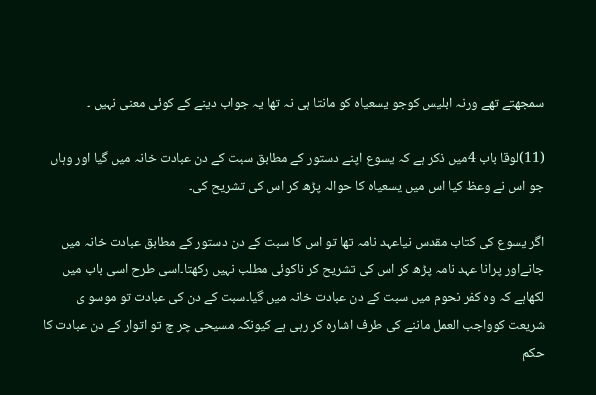سمجھتے تھے ورنہ ابلیس کوجو یسعیاہ کو مانتا ہی نہ تھا یہ جواب دینے کے کوئی معنی نہیں ۔

(11)لوقا باب 4میں ذکر ہے کہ یسوع اپنے دستور کے مطابق سبت کے دن عبادت خانہ میں گیا اور وہاں جو اس نے وعظ کیا اس میں یسعیاہ کا حوالہ پڑھ کر اس کی تشریح کی۔

اگر یسوع کی کتاب مقدس نیاعہد نامہ تھا تو اس کا سبت کے دن دستور کے مطابق عبادت خانہ میں جانےاور پرانا عہد نامہ پڑھ کر اس کی تشریح کر ناکوئی مطلب نہیں رکھتا۔اسی طرح اسی باب میں لکھاہے کہ وہ کفر نحوم میں سبت کے دن عبادت خانہ میں گیا۔سبت کے دن کی عبادت تو موسو ی شریعت کوواجب العمل ماننے کی طرف اشارہ کر رہی ہے کیونکہ مسیحی چر چ تو اتوار کے دن عبادت کا حکم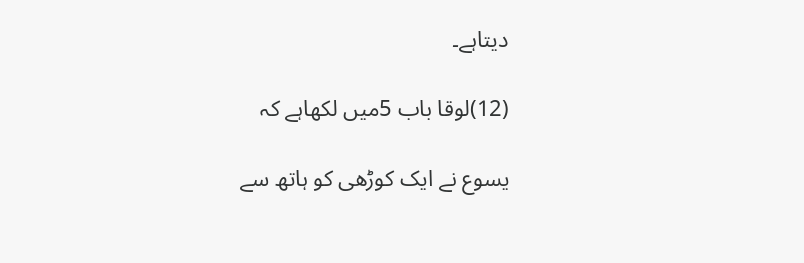دیتاہے۔

(12)لوقا باب 5میں لکھاہے کہ

یسوع نے ایک کوڑھی کو ہاتھ سے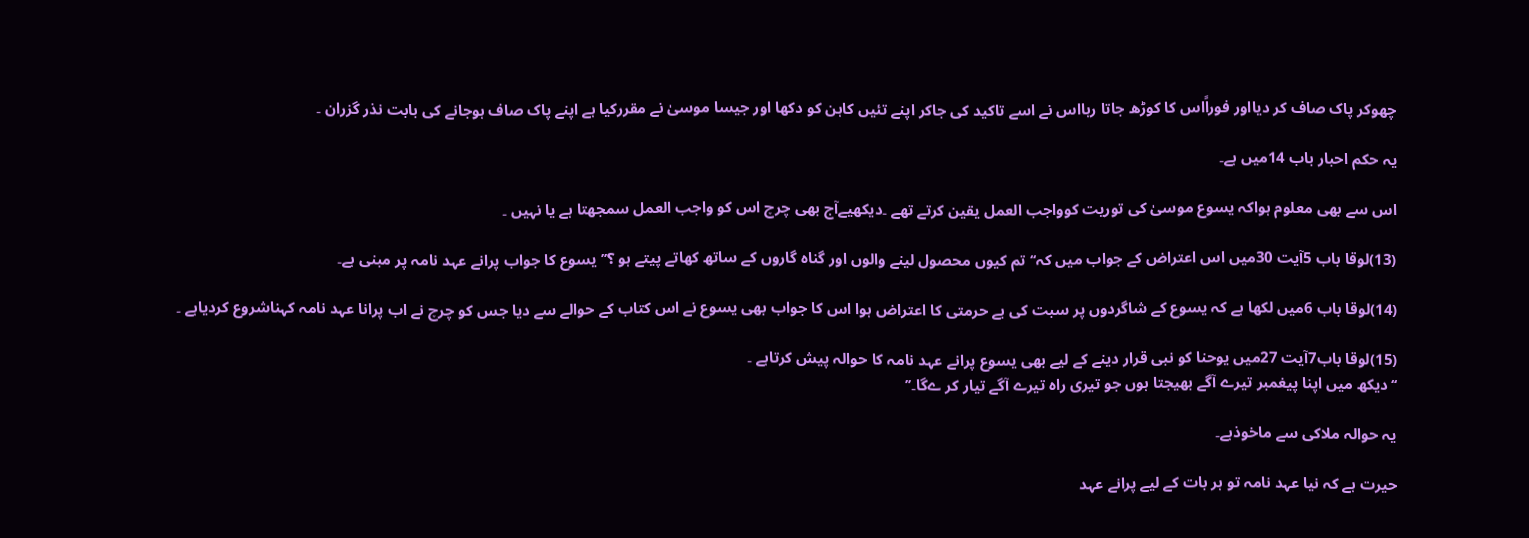چھوکر پاک صاف کر دیااور فوراًاس کا کوڑھ جاتا رہااس نے اسے تاکید کی جاکر اپنے تئیں کاہن کو دکھا اور جیسا موسیٰ نے مقررکیا ہے اپنے پاک صاف ہوجانے کی بابت نذر گزران ۔

یہ حکم احبار باب 14میں ہے۔

اس سے بھی معلوم ہواکہ یسوع موسیٰ کی توریت کوواجب العمل یقین کرتے تھے ۔دیکھیےآج بھی چرچ اس کو واجب العمل سمجھتا ہے یا نہیں ۔

(13)لوقا باب 5آیت 30میں اس اعتراض کے جواب میں کہ‘‘ تم کیوں محصول لینے والوں اور گناہ گاروں کے ساتھ کھاتے پیتے ہو ؟’’یسوع کا جواب پرانے عہد نامہ پر مبنی ہے۔

(14)لوقا باب 6میں لکھا ہے کہ یسوع کے شاگردوں پر سبت کی بے حرمتی کا اعتراض ہوا اس کا جواب بھی یسوع نے اس کتاب کے حوالے سے دیا جس کو چرچ نے اب پرانا عہد نامہ کہناشروع کردیاہے ۔

(15)لوقا باب7آیت 27میں یوحنا کو نبی قرار دینے کے لیے بھی یسوع پرانے عہد نامہ کا حوالہ پیش کرتاہے ۔
‘‘دیکھ میں اپنا پیغمبر تیرے آگے بھیجتا ہوں جو تیری راہ تیرے آگے تیار کر ےگا۔’’

یہ حوالہ ملاکی سے ماخوذہے۔

حیرت ہے کہ نیا عہد نامہ تو ہر بات کے لیے پرانے عہد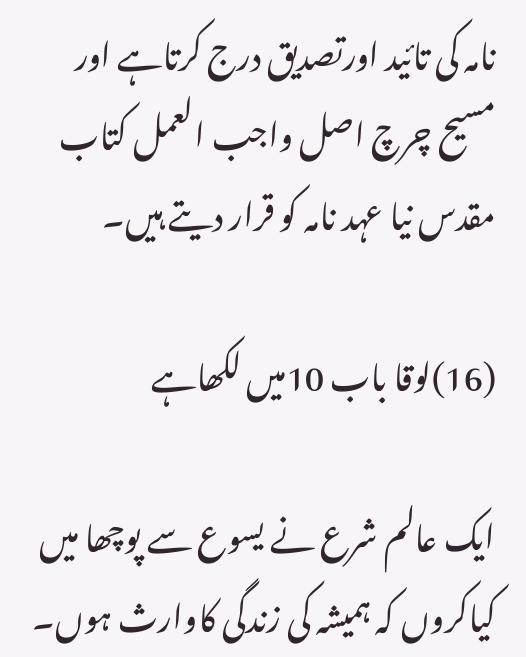نامہ کی تائید اورتصدیق درج کرتاہے اور مسیح چرچ اصل واجب العمل کتاب مقدس نیا عہد نامہ کو قرار دیتے ہیں۔

(16)لوقا باب 10میں لکھاہے

ایک عالم شرع نے یسوع سے پوچھا میں کیاکروں کہ ہمیشہ کی زندگی کاوارث ہوں۔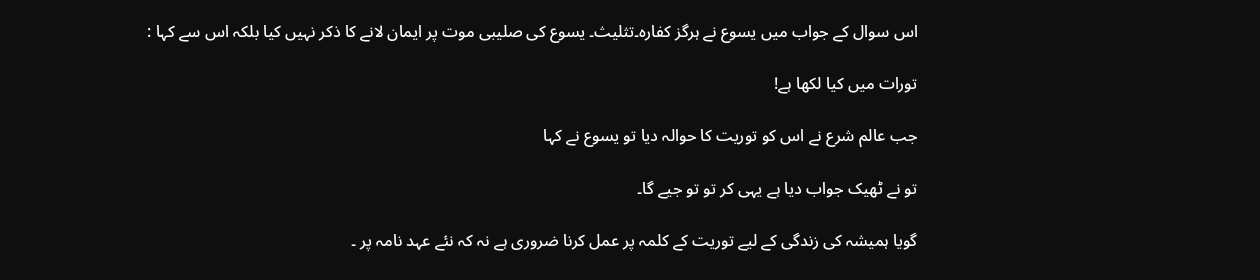اس سوال کے جواب میں یسوع نے ہرگز کفارہ۔تثلیث۔ یسوع کی صلیبی موت پر ایمان لانے کا ذکر نہیں کیا بلکہ اس سے کہا :

تورات میں کیا لکھا ہے!

جب عالم شرع نے اس کو توریت کا حوالہ دیا تو یسوع نے کہا

تو نے ٹھیک جواب دیا ہے یہی کر تو تو جیے گا۔

گویا ہمیشہ کی زندگی کے لیے توریت کے کلمہ پر عمل کرنا ضروری ہے نہ کہ نئے عہد نامہ پر ۔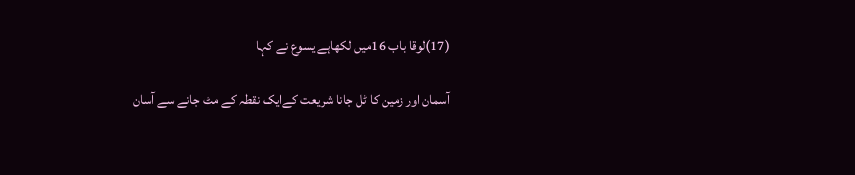(17)لوقا باب 16میں لکھاہے یسوع نے کہا

آسمان اور زمین کا ٹل جانا شریعت کےایک نقطہ کے مٹ جانے سے آسان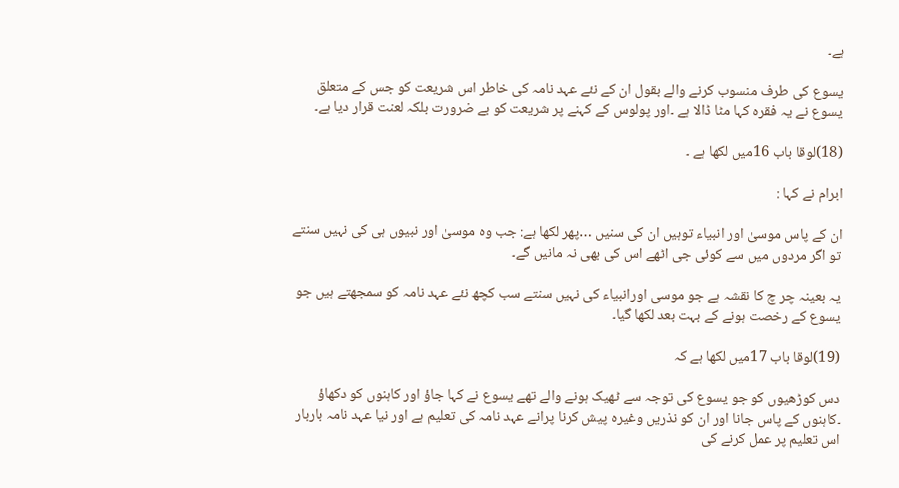ہے۔

یسوع کی طرف منسوب کرنے والے بقول ان کے نئے عہد نامہ کی خاطر اس شریعت کو جس کے متعلق یسوع نے یہ فقرہ کہا مٹا ڈالا ہے ۔اور پولوس کے کہنے پر شریعت کو بے ضرورت بلکہ لعنت قرار دیا ہے۔

(18)لوقا باب 16میں لکھا ہے ۔

ابرام نے کہا :

ان کے پاس موسیٰ اور انبیاء توہیں ان کی سنیں …پھر لکھا ہے: جب وہ موسیٰ اور نبیوں ہی کی نہیں سنتے تو اگر مردوں میں سے کوئی جی اٹھے اس کی بھی نہ مانیں گے۔

یہ بعینہ چر چ کا نقشہ ہے جو موسی اورانبیاء کی نہیں سنتے سب کچھ نئے عہد نامہ کو سمجھتے ہیں جو یسوع کے رخصت ہونے کے بہت بعد لکھا گیا۔

(19)لوقا باب 17میں لکھا ہے کہ

دس کوڑھیوں کو جو یسوع کی توجہ سے ٹھیک ہونے والے تھے یسوع نے کہا جاؤ اور کاہنوں کو دکھاؤ ۔کاہنوں کے پاس جانا اور ان کو نذریں وغیرہ پیش کرنا پرانے عہد نامہ کی تعلیم ہے اور نیا عہد نامہ باربار اس تعلیم پر عمل کرنے کی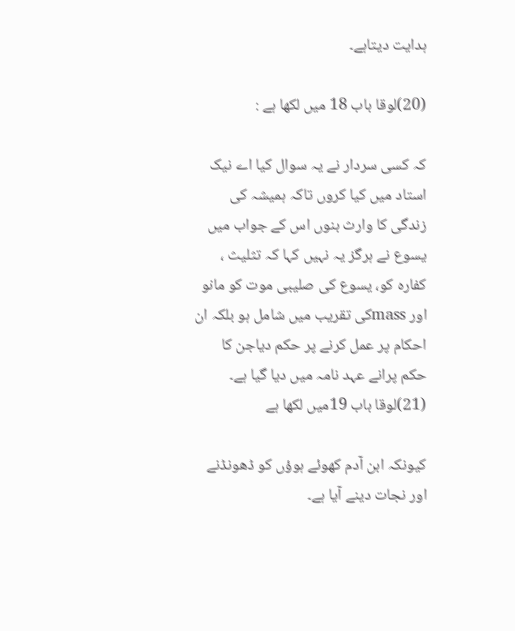ہدایت دیتاہے۔

(20)لوقا باب 18 میں لکھا ہے :

کہ کسی سردار نے یہ سوال کیا اے نیک استاد میں کیا کروں تاکہ ہمیشہ کی زندگی کا وارث بنوں اس کے جواب میں یسوع نے ہرگز یہ نہیں کہا کہ تثلیث ، کفارہ کو، یسوع کی صلیبی موت کو مانو اور massکی تقریب میں شامل ہو بلکہ ان احکام پر عمل کرنے پر حکم دیاجن کا حکم پرانے عہد نامہ میں دیا گیا ہے۔
(21)لوقا باب 19میں لکھا ہے

کیونکہ ابن آدم کھوئے ہوؤں کو ڈھونڈنے اور نجات دینے آیا ہے۔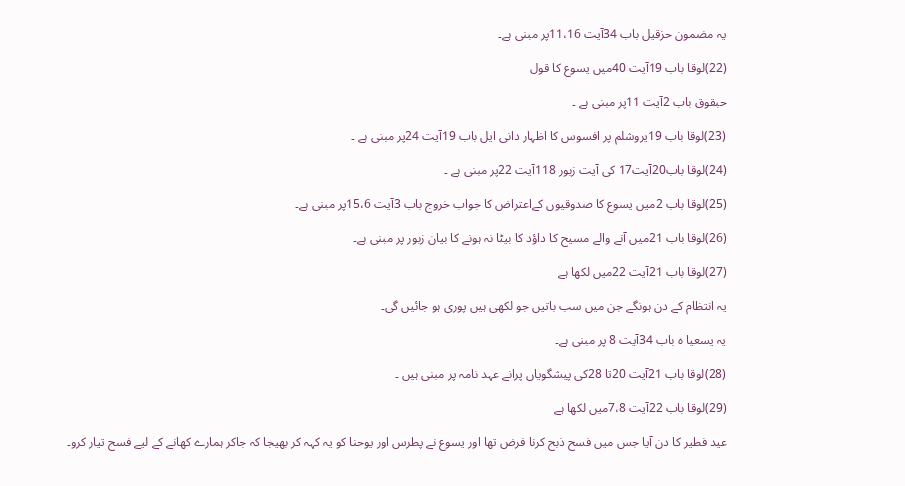یہ مضمون حزقیل باب 34آیت 11،16پر مبنی ہے۔

(22)لوقا باب 19آیت 40میں یسوع کا قول

حبقوق باب 2آیت 11پر مبنی ہے ۔

(23)لوقا باب 19یروشلم پر افسوس کا اظہار دانی ایل باب 19آیت 24پر مبنی ہے ۔

(24)لوقا باب20آیت17 کی آیت زبور 118آیت 22پر مبنی ہے ۔

(25)لوقا باب 2میں یسوع کا صدوقیوں کےاعتراض کا جواب خروج باب 3آیت 15،6پر مبنی ہے۔

(26)لوقا باب 21میں آنے والے مسیح کا داؤد کا بیٹا نہ ہونے کا بیان زبور پر مبنی ہے۔

(27)لوقا باب 21آیت 22میں لکھا ہے

یہ انتظام کے دن ہونگے جن میں سب باتیں جو لکھی ہیں پوری ہو جائیں گی۔

یہ یسعیا ہ باب 34آیت 8 پر مبنی ہے۔

(28)لوقا باب 21آیت 20تا 28کی پیشگویاں پرانے عہد نامہ پر مبنی ہیں ۔

(29)لوقا باب 22آیت 7،8میں لکھا ہے

عید فطیر کا دن آیا جس میں فسح ذبح کرنا فرض تھا اور یسوع نے پطرس اور یوحنا کو یہ کہہ کر بھیجا کہ جاکر ہمارے کھانے کے لیے فسح تیار کرو۔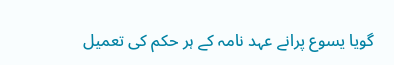گویا یسوع پرانے عہد نامہ کے ہر حکم کی تعمیل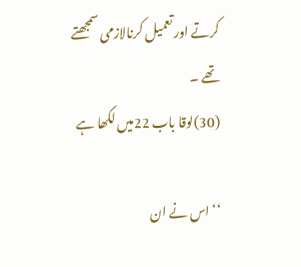کرتے اور تعمیل کرنالازمی سمجھتے تھے ۔
(30)لوقا باب 22میں لکھا ہے

‘‘ اس نے ان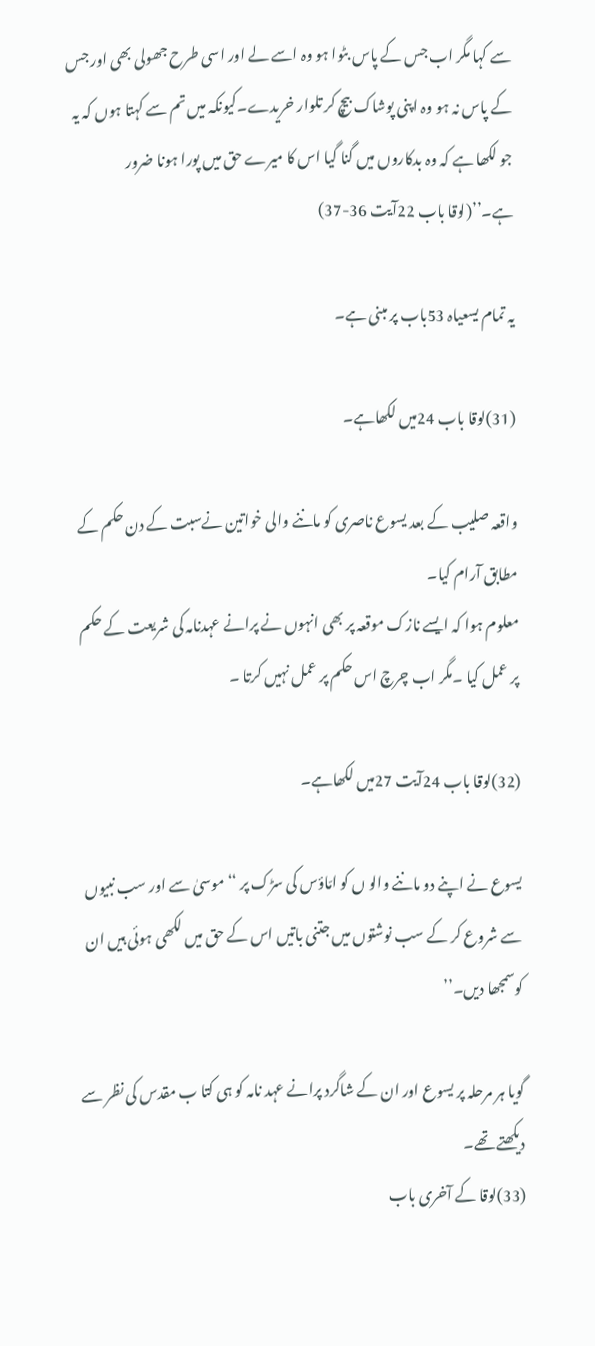سے کہا مگر اب جس کے پاس بٹوا ہو وہ اسے لے اور اسی طرح جھولی بھی اور جس کے پاس نہ ہو وہ اپنی پوشاک بیچ کر تلوار خریدے۔کیونکہ میں تم سے کہتا ہوں کہ یہ جو لکھا ہے کہ وہ بدکاروں میں گنا گیا اس کا میرے حق میں پورا ہونا ضرور ہے۔’’(لوقا باب 22آیت 36-37)

یہ تمام یسعیاہ 53باب پر مبنی ہے۔

(31)لوقا باب 24میں لکھاہے۔

واقعہ صلیب کے بعد یسوع ناصری کو ماننے والی خواتین نےسبت کے دن حکم کے مطابق آرام کیا۔
معلوم ہوا کہ ایسے نازک موقعہ پر بھی انہوں نے پرانے عہدنامہ کی شریعت کے حکم پر عمل کیا ۔مگر اب چرچ اس حکم پر عمل نہیں کرتا ۔

(32)لوقا باب 24آیت 27میں لکھاہے۔

یسوع نے اپنے دو ماننے والو ں کو امّاؤس کی سڑک پر ‘‘موسیٰ سے اور سب نبیوں سے شروع کر کے سب نوشتوں میں جتنی باتیں اس کے حق میں لکھی ہوئی ہیں ان کوسمجھا دیں۔’’

گویا ہر مرحلہ پر یسوع اور ان کے شاگرد پرانے عہد نامہ کو ہی کتا ب مقدس کی نظر سے دیکھتے تھے۔
(33)لوقا کے آخری باب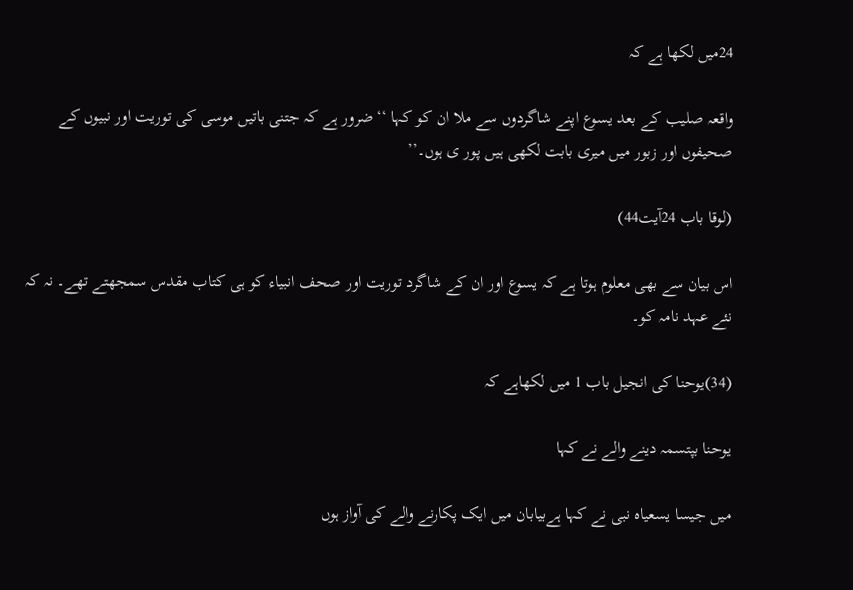24میں لکھا ہے کہ

واقعہ صلیب کے بعد یسوع اپنے شاگردوں سے ملا ان کو کہا ‘‘ضرور ہے کہ جتنی باتیں موسی کی توریت اور نبیوں کے صحیفوں اور زبور میں میری بابت لکھی ہیں پور ی ہوں۔’’

(لوقا باب 24آیت44)

اس بیان سے بھی معلوم ہوتا ہے کہ یسوع اور ان کے شاگرد توریت اور صحف انبیاء کو ہی کتاب مقدس سمجھتے تھے۔ نہ کہ نئے عہد نامہ کو۔

(34)یوحنا کی انجیل باب 1 میں لکھاہے کہ

یوحنا بپتسمہ دینے والے نے کہا

میں جیسا یسعیاہ نبی نے کہا ہےبیابان میں ایک پکارنے والے کی آواز ہوں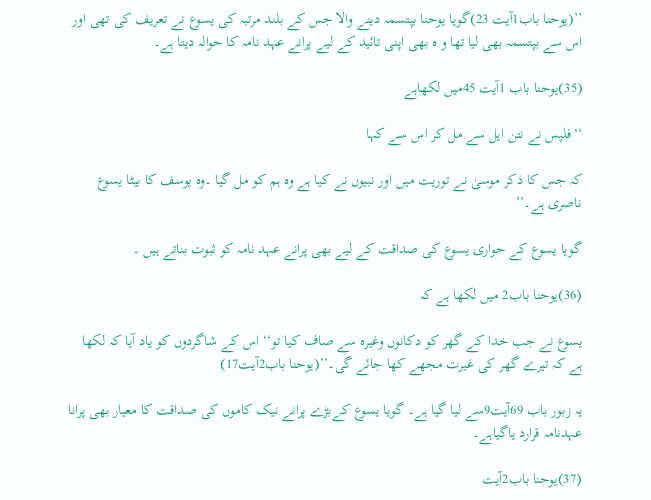’’(یوحنا باب1آیت 23)گویا یوحنا بپتسمہ دینے والا جس کے بلند مرتبہ کی یسوع نے تعریف کی تھی اور اس سے بپتسمہ بھی لیا تھا و ہ بھی اپنی تائید کے لیے پرانے عہد نامہ کا حوالہ دیتا ہے۔

(35)یوحنا باب 1آیت 45میں لکھاہے

‘‘فلپس نے نتن ایل سے مل کر اس سے کہا

کہ جس کا ذکر موسیٰ نے توریت میں اور نبیوں نے کیا ہے وہ ہم کو مل گیا ۔وہ یوسف کا بیٹا یسوع ناصری ہے۔’’

گویا یسوع کے حواری یسوع کی صداقت کے لیے بھی پرانے عہد نامہ کو ثبوت بناتے ہیں ۔

(36)یوحنا باب2 میں لکھا ہے کہ

یسوع نے جب خدا کے گھر کو دکانوں وغیرہ سے صاف کیا تو‘‘ اس کے شاگردوں کو یاد آیا کہ لکھا ہے کہ تیرے گھر کی غیرت مجھے کھا جائے گی۔’’(یوحنا باب2آیت17)

یہ زبور باب 69آیت9سے لیا گیا ہے۔ گویا یسوع کےبڑے پرانے نیک کاموں کی صداقت کا معیار بھی پرانا عہدنامہ قرارد یاگیاہے۔

(37)یوحنا باب2آیت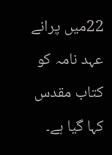22میں پرانے عہد نامہ کو کتاب مقدس کہا گیا ہے۔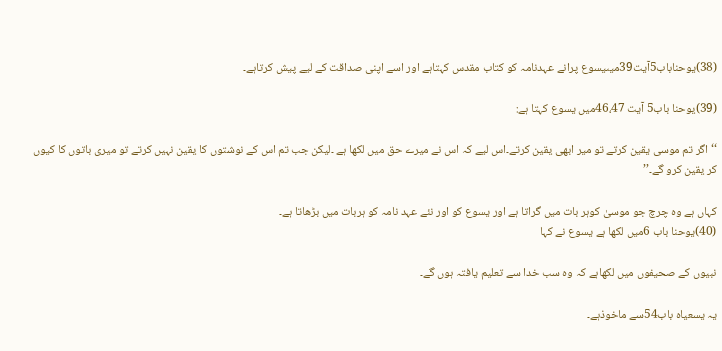(38)یوحناباب5آیت39میںیسوع پرانے عہدنامہ کو کتاب مقدس کہتاہے اور اسے اپنی صداقت کے لیے پیش کرتاہے۔

(39)یوحنا باب5 آیت 46،47میں یسوع کہتا ہے:

‘‘اگر تم موسی یقین کرتے تو میر ابھی یقین کرتے۔اس لیے کہ اس نے میرے حق میں لکھا ہے ۔لیکن جب تم اس کے نوشتوں کا یقین نہیں کرتے تو میری باتوں کا کیوں کر یقین کرو گے۔’’

کہاں ہے وہ چرچ جو موسیٰ کوہر بات میں گراتا ہے اور یسوع کو اور نئے عہد نامہ کو ہربات میں بڑھاتا ہے۔
(40)یوحنا باب 6میں لکھا ہے یسوع نے کہا

نبیوں کے صحیفوں میں لکھاہے کہ وہ سب خدا سے تعلیم یافتہ ہوں گے۔

یہ یسعیاہ باب54سے ماخوذہے۔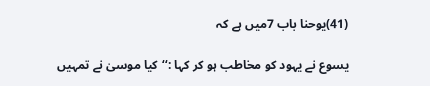(41)یوحنا باب 7میں ہے کہ

یسوع نے یہود کو مخاطب ہو کر کہا :‘‘کیا موسیٰ نے تمہیں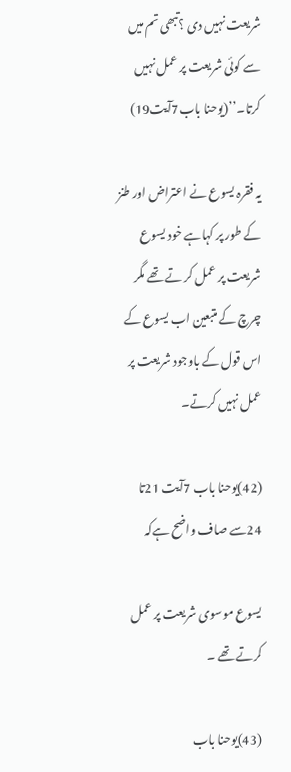شریعت نہیں دی ؟تبھی تم میں سے کوئی شریعت پر عمل نہیں کرتا۔’’(یوحنا باب7آیت19)

یہ فقرہ یسوع نے اعتراض اور طنز کے طور پر کہاہے خود یسوع شریعت پر عمل کر تے تھے مگر چرچ کے متبعین اب یسوع کے اس قول کے باوجود شریعت پر عمل نہیں کرتے۔

(42)یوحنا باب 7آیت 21تا 24سے صاف واضح ہےکہ

یسوع موسوی شریعت پر عمل کرتے تھے ۔

(43)یوحنا باب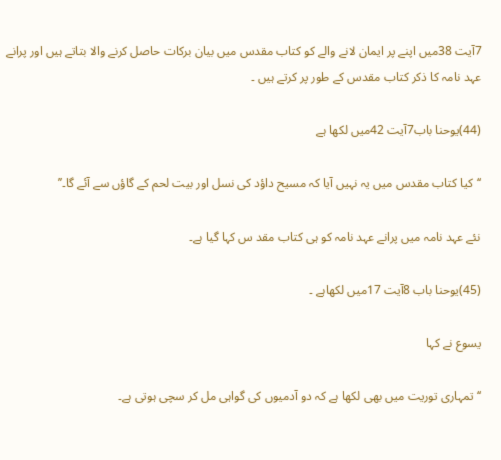7آیت 38میں اپنے پر ایمان لانے والے کو کتاب مقدس میں بیان برکات حاصل کرنے والا بتاتے ہیں اور پرانے عہد نامہ کا ذکر کتاب مقدس کے طور پر کرتے ہیں ۔

(44)یوحنا باب7آیت 42میں لکھا ہے

‘‘کیا کتاب مقدس میں یہ نہیں آیا کہ مسیح داؤد کی نسل اور بیت لحم کے گاؤں سے آئے گا۔’’

نئے عہد نامہ میں پرانے عہد نامہ کو ہی کتاب مقد س کہا گیا ہے۔

(45)یوحنا باب 8آیت 17میں لکھاہے ۔

یسوع نے کہا

‘‘تمہاری توریت میں بھی لکھا ہے کہ دو آدمیوں کی گواہی مل کر سچی ہوتی ہے۔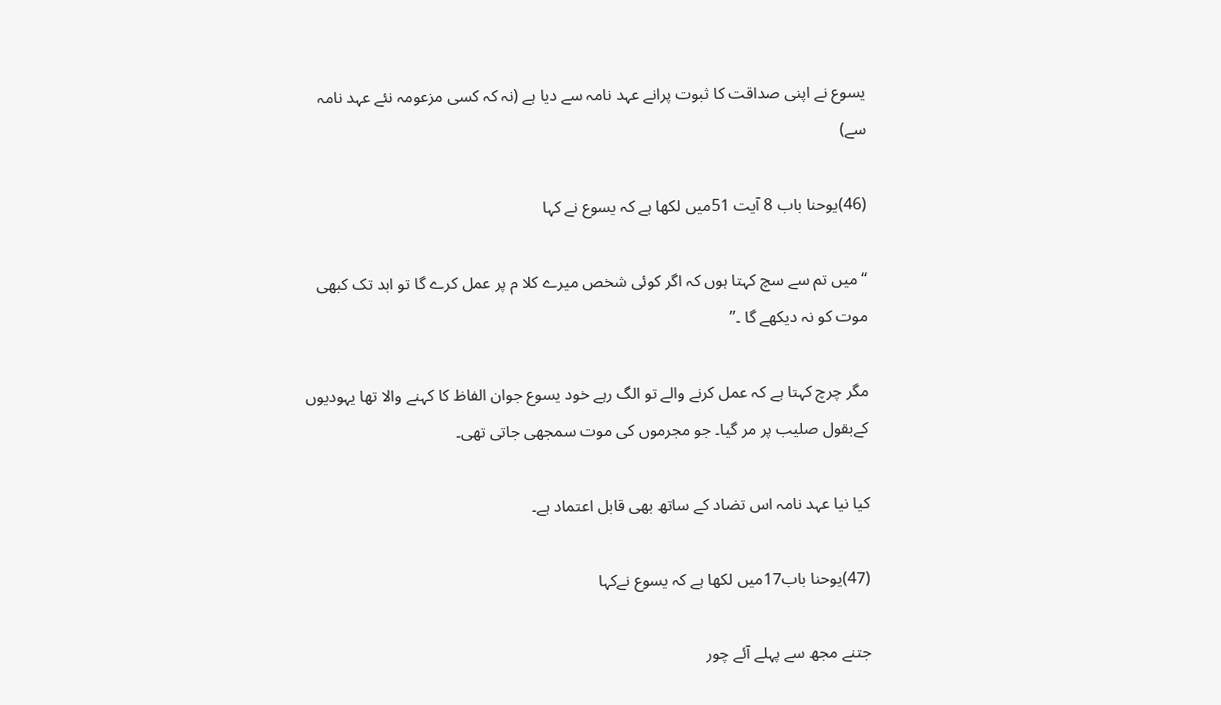یسوع نے اپنی صداقت کا ثبوت پرانے عہد نامہ سے دیا ہے (نہ کہ کسی مزعومہ نئے عہد نامہ سے)

(46)یوحنا باب 8 آیت 51میں لکھا ہے کہ یسوع نے کہا

‘‘میں تم سے سچ کہتا ہوں کہ اگر کوئی شخص میرے کلا م پر عمل کرے گا تو ابد تک کبھی موت کو نہ دیکھے گا ۔’’

مگر چرچ کہتا ہے کہ عمل کرنے والے تو الگ رہے خود یسوع جوان الفاظ کا کہنے والا تھا یہودیوں کےبقول صلیب پر مر گیا۔ جو مجرموں کی موت سمجھی جاتی تھی۔

کیا نیا عہد نامہ اس تضاد کے ساتھ بھی قابل اعتماد ہے۔

(47)یوحنا باب17میں لکھا ہے کہ یسوع نےکہا

جتنے مجھ سے پہلے آئے چور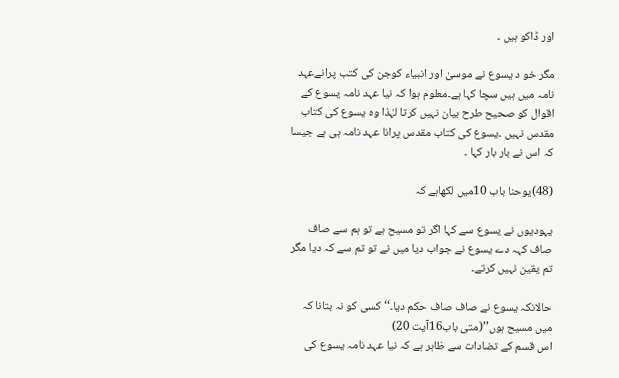اور ڈاکو ہیں ۔

مگر خو د یسوع نے موسیٰ اور انبیاء کوجن کی کتب پرانےعہد نامہ میں ہیں سچا کہا ہے۔معلوم ہوا کہ نیا عہد نامہ یسوع کے اقوال کو صحیح طرح بیان نہیں کرتا لہٰذا وہ یسوع کی کتاب مقدس نہیں ۔یسوع کی کتاب مقدس پرانا عہد نامہ ہی ہے جیسا کہ اس نے بار بار کہا ۔

(48)یوحنا باب 10میں لکھاہے کہ

یہودیوں نے یسوع سے کہا اگر تو مسیح ہے تو ہم سے صاف صاف کہہ دے یسوع نے جواب دیا میں نے تو تم سے کہ دیا مگر تم یقین نہیں کرتے۔

حالانکہ یسوع نے صاف صاف حکم دیا۔‘‘کسی کو نہ بتانا کہ میں مسیح ہوں’’(متی باب16آیت 20)
اس قسم کے تضادات سے ظاہر ہے کہ نیا عہد نامہ یسوع کی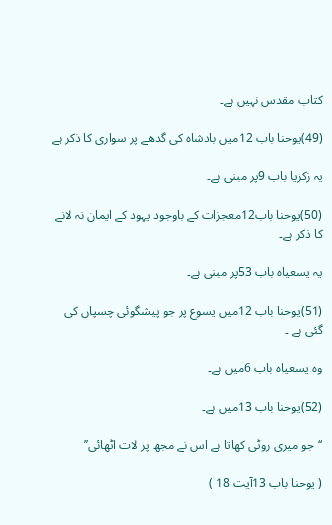کتاب مقدس نہیں ہے۔

(49)یوحنا باب 12میں بادشاہ کی گدھے پر سواری کا ذکر ہے

یہ زکریا باب 9پر مبنی ہے۔

(50)یوحنا باب12معجزات کے باوجود یہود کے ایمان نہ لانے کا ذکر ہے۔

یہ یسعیاہ باب 53پر مبنی ہے۔

(51)یوحنا باب 12میں یسوع پر جو پیشگوئی چسپاں کی گئی ہے ۔

وہ یسعیاہ باب 6میں ہے۔

(52)یوحنا باب 13میں ہے۔

‘‘جو میری روٹی کھاتا ہے اس نے مجھ پر لات اٹھائی’’

( یوحنا باب 13آیت 18 )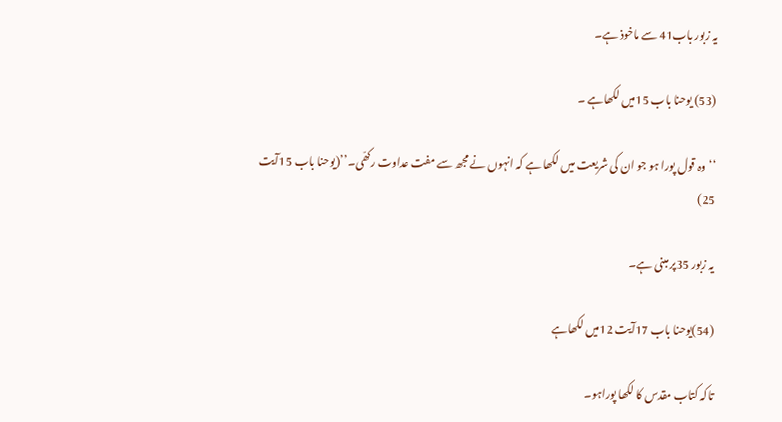یہ زبور باب41 سے ماخوذ ہے۔

(53) یوحنا باب 15میں لکھاہے ۔

‘‘وہ قول پورا ہو جو ان کی شریعت میں لکھا ہے کہ انہوں نے مجھ سے مفت عداوت رکھّی۔’’(یوحنا باب 15آیت 25)

یہ زبور 35پر مبنی ہے۔

(54)یوحنا باب 17آیت 12میں لکھاہے

تاکہ کتاب مقدس کا لکھا پوراہو۔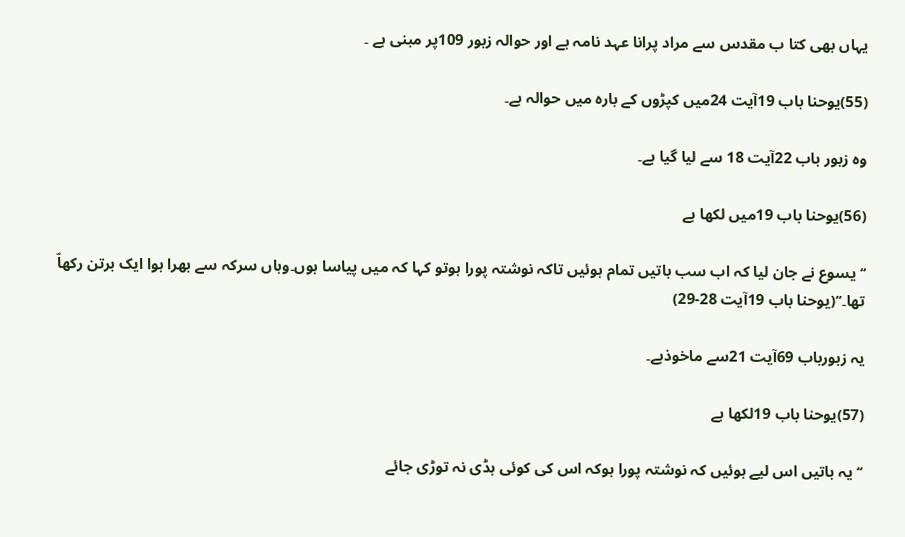یہاں بھی کتا ب مقدس سے مراد پرانا عہد نامہ ہے اور حوالہ زبور 109پر مبنی ہے ۔

(55)یوحنا باب 19آیت 24میں کپڑوں کے بارہ میں حوالہ ہے۔

وہ زبور باب 22آیت 18 سے لیا گیا ہے۔

(56)یوحنا باب 19میں لکھا ہے

‘‘یسوع نے جان لیا کہ اب سب باتیں تمام ہوئیں تاکہ نوشتہ پورا ہوتو کہا کہ میں پیاسا ہوں۔وہاں سرکہ سے بھرا ہوا ایک برتن رکھاّ تھا۔’’(یوحنا باب 19آیت 28-29)

یہ زبورباب 69آیت 21سے ماخوذہے۔

(57)یوحنا باب 19لکھا ہے

‘‘یہ باتیں اس لیے ہوئیں کہ نوشتہ پورا ہوکہ اس کی کوئی ہڈی نہ توڑی جائے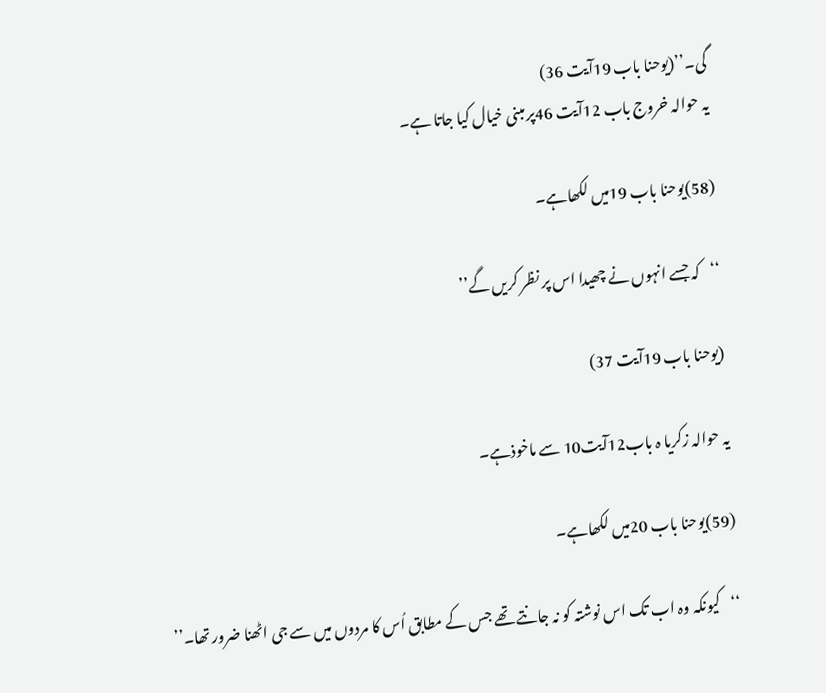گی۔’’(یوحنا باب 19آیت 36)
یہ حوالہ خروج باب 12آیت 46پر مبنی خیال کیا جاتا ہے۔

(58)یوحنا باب 19میں لکھاہے۔

‘‘کہ جسے انہوں نے چھیدا اس پر نظر کریں گے’’

(یوحنا باب 19آیت 37)

یہ حوالہ زکریا ہ باب12آیت10 سے ماخوذہے۔

(59)یوحنا باب 20میں لکھاہے۔

‘‘کیونکہ وہ اب تک اس نوشتہ کو نہ جانتے تھے جس کے مطابق اُس کا مردوں میں سے جی اٹھنا ضرور تھا۔’’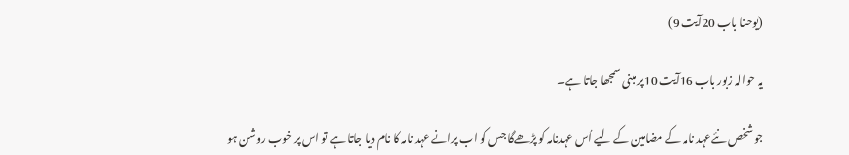(یوحنا باب 20آیت 9)

یہ حوالہ زبور باب 16آیت 10پر مبنی سمجھا جاتا ہے۔

جو شخص نئےعہد نامہ کے مضامین کے لیے اُس عہدنامہ کو پڑھےگا جس کو اب پرانے عہد نامہ کا نام دیا جاتا ہے تو اس پر خوب روشن ہو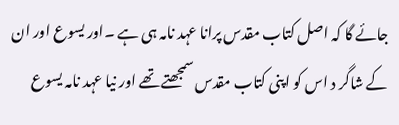جائے گا کہ اصل کتاب مقدس پرانا عہد نامہ ہی ہے ۔اور یسوع اور ان کے شاگر د اس کو اپنی کتاب مقدس سمجھتے تھے اور نیا عہد نامہ یسوع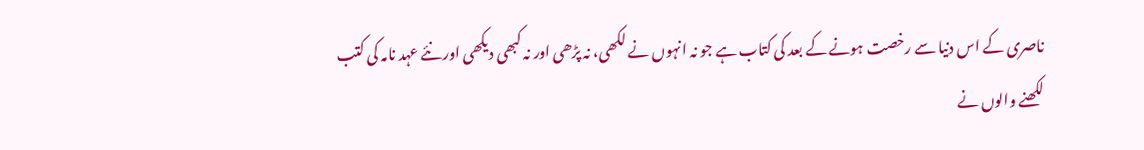ناصری کے اس دنیا سے رخصت ہونے کے بعد کی کتاب ہے جو نہ انہوں نے لکھی، نہ پڑھی اور نہ کبھی دیکھی اور نئے عہد نامہ کی کتب لکھنے والوں نے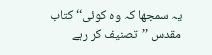یہ سمجھا کہ وہ کوئی‘‘کتاب مقدس ’’تصنیف کر رہے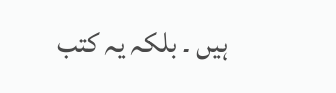ہیں ۔ بلکہ یہ کتب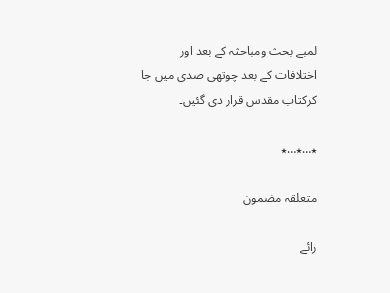لمبے بحث ومباحثہ کے بعد اور اختلافات کے بعد چوتھی صدی میں جا کرکتاب مقدس قرار دی گئیں۔

٭…٭…٭

متعلقہ مضمون

رائے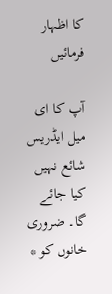کا اظہار فرمائیں

آپ کا ای میل ایڈریس شائع نہیں کیا جائے گا۔ ضروری خانوں کو *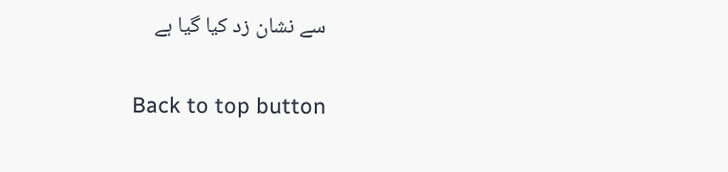سے نشان زد کیا گیا ہے

Back to top button